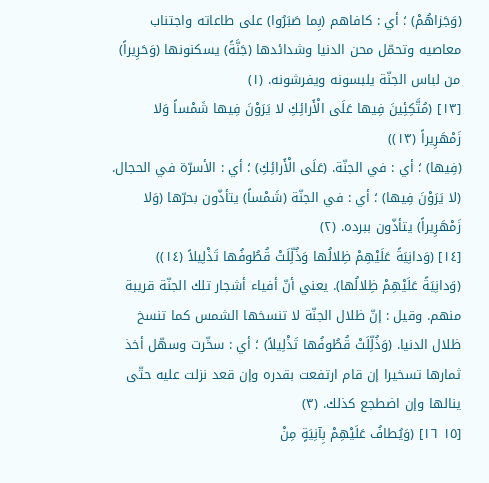(وَجَزاهُمْ) ؛ أي : كافاهم (بِما صَبَرُوا) على طاعاته واجتناب معاصيه وتحمّل محن الدنيا وشدائدها (جَنَّةً) يسكنونها (وَحَرِيراً) من لباس الجنّة يلبسونه ويفرشونه. (١)
[١٣] (مُتَّكِئِينَ فِيها عَلَى الْأَرائِكِ لا يَرَوْنَ فِيها شَمْساً وَلا زَمْهَرِيراً (١٣))
(فِيها) ؛ أي : في الجنّة. (عَلَى الْأَرائِكِ) ؛ أي : الأسرّة في الحجال. (لا يَرَوْنَ فِيها) ؛ أي : في الجنّة (شَمْساً) يتأذّون بحرّها (وَلا زَمْهَرِيراً) يتأذّون ببرده. (٢)
[١٤] (وَدانِيَةً عَلَيْهِمْ ظِلالُها وَذُلِّلَتْ قُطُوفُها تَذْلِيلاً (١٤))
(وَدانِيَةً عَلَيْهِمْ ظِلالُها). يعني أنّ أفياء أشجار تلك الجنّة قريبة منهم. وقيل : إنّ ظلال الجنّة لا تنسخها الشمس كما تنسخ ظلال الدنيا. (وَذُلِّلَتْ قُطُوفُها تَذْلِيلاً) ؛ أي : سخّرت وسهّل أخذ ثمارها تسخيرا إن قام ارتفعت بقدره وإن قعد نزلت عليه حتّى ينالها وإن اضطجع كذلك. (٣)
[١٥ ١٦] (وَيُطافُ عَلَيْهِمْ بِآنِيَةٍ مِنْ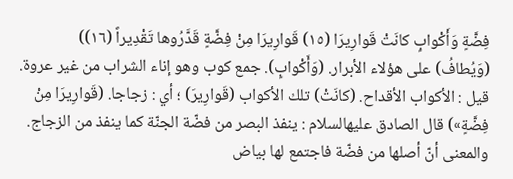فِضَّةٍ وَأَكْوابٍ كانَتْ قَوارِيرَا (١٥) قَوارِيرَا مِنْ فِضَّةٍ قَدَّرُوها تَقْدِيراً (١٦))
(وَيُطافُ) على هؤلاء الأبرار. (وَأَكْوابٍ). جمع كوب وهو إناء الشراب من غير عروة. قيل : الأكواب الأقداح. (كانَتْ) تلك الأكواب (قَوارِيرَ) ؛ أي : زجاجا. (قَوارِيرَا مِنْ فِضَّةٍ») قال الصادق عليهالسلام : ينفذ البصر من فضّة الجنّة كما ينفذ من الزجاج. والمعنى أنّ أصلها من فضّة فاجتمع لها بياض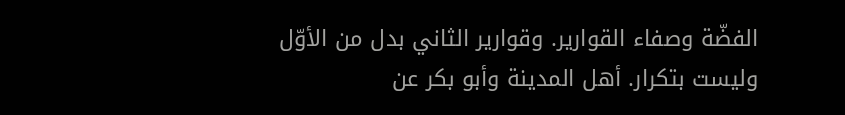الفضّة وصفاء القوارير. وقوارير الثاني بدل من الأوّل وليست بتكرار. أهل المدينة وأبو بكر عن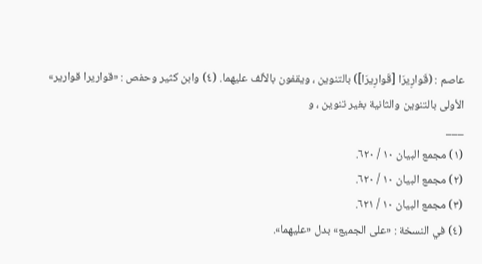عاصم : (قَوارِيرَا [قَوارِيرَا]) بالتنوين ، ويقفون بالألف عليهما. (٤) وابن كثير وحفص : «قواريرا قوارير» الأولى بالتنوين والثانية بغير تنوين ، و
___
(١) مجمع البيان ١٠ / ٦٢٠.
(٢) مجمع البيان ١٠ / ٦٢٠.
(٣) مجمع البيان ١٠ / ٦٢١.
(٤) في النسخة : «على الجميع» بدل «عليهما».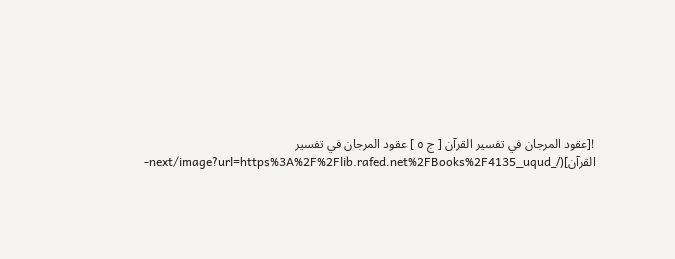![عقود المرجان في تفسير القرآن [ ج ٥ ] عقود المرجان في تفسير القرآن](/_next/image?url=https%3A%2F%2Flib.rafed.net%2FBooks%2F4135_uqud-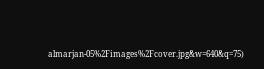almarjan-05%2Fimages%2Fcover.jpg&w=640&q=75)